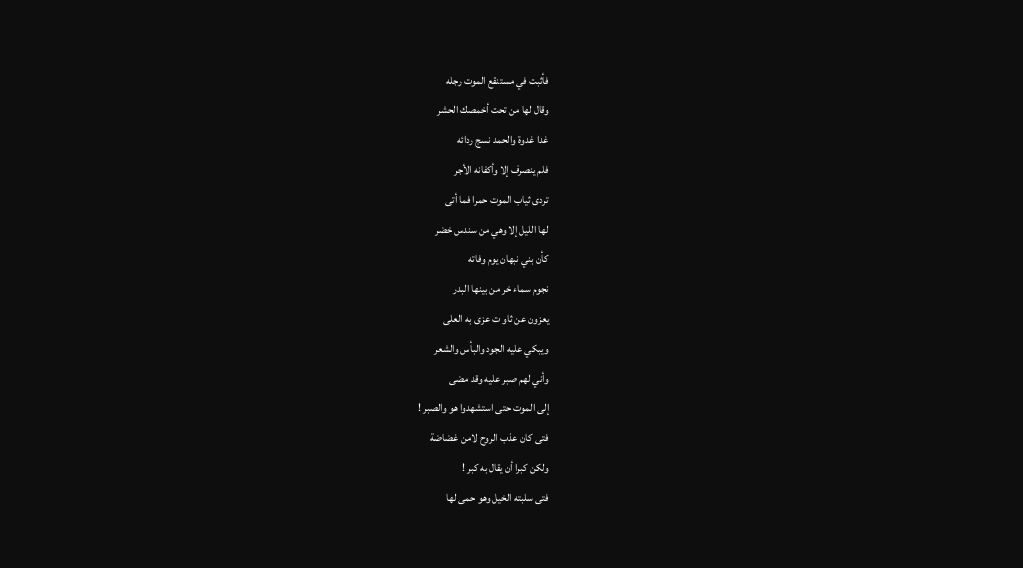فأثبت في مستنقع الموت رجله
وقال لها من تحت أخمصك الحشر
غدا غدوة والحمد نسج ردائه
فلم ينصرف إلا وأكفانه الأجر
تردى ثياب الموت حمرا فما أتى
لها الليل إلا وهي من سندس خضر
كأن بني نبهان يوم وفاته
نجوم سماء خر من بينها البدر
يعزون عن ثاو ت عزى به العلى
ويبكي عليه الجود والبأس والشعر
وأني لهم صبر عليه وقد مضى
إلى الموت حتى استشهدوا هو والصبر !
فتى كان عذب الروح لامن غضاضة
ولكن كبرا أن يقال به كبر !
فتى سلبته الخيل وهو حمى لها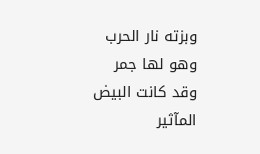وبزته نار الحرب وهو لها جمر
وقد كانت البيض المآثير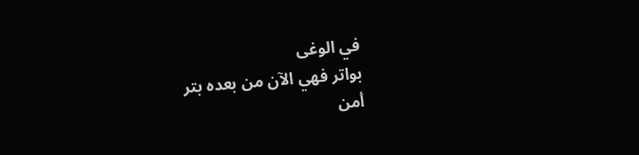في الوغى
بواتر فهي الآن من بعده بتر
أمن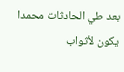بعد طي الحادثات محمدا
يكون لأثواب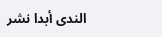الندى أبدا نشر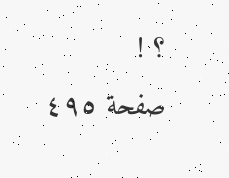؟ !
صفحة ٤٩٥